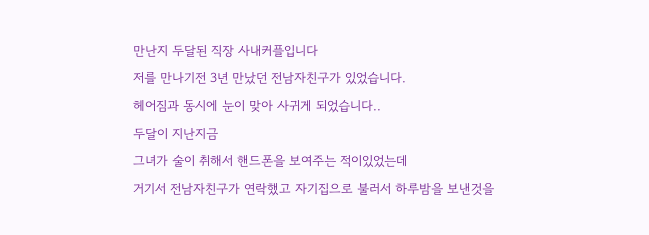만난지 두달된 직장 사내커플입니다
저를 만나기전 3년 만났던 전남자친구가 있었습니다.
헤어짐과 동시에 눈이 맞아 사귀게 되었습니다..
두달이 지난지금
그녀가 술이 취해서 핸드폰을 보여주는 적이있었는데
거기서 전남자친구가 연락했고 자기집으로 불러서 하루밤을 보낸것을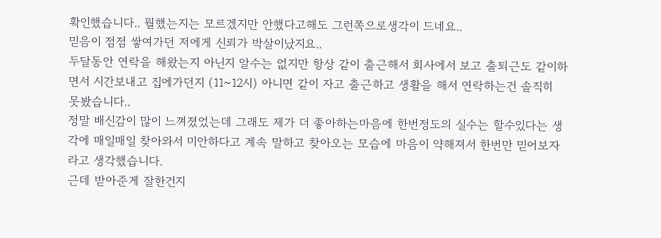확인했습니다.. 뭘했는지는 모르겠지만 안했다고해도 그런쪽으로생각이 드네요..
믿음이 점점 쌓여가던 저에게 신뢰가 박살이났지요..
두달동안 연락을 해왔는지 아닌지 알수는 없지만 항상 같이 출근해서 회사에서 보고 출퇴근도 같이하면서 시간보내고 집에가던지 (11~12시) 아니면 같이 자고 출근하고 생활을 해서 연락하는건 솔직히 못봤습니다..
정말 배신감이 많이 느껴졌었는데 그래도 제가 더 좋아하는마음에 한번정도의 실수는 할수있다는 생각에 매일매일 찾아와서 미안하다고 계속 말하고 찾아오는 모습에 마음이 약해져서 한번만 믿어보자 라고 생각했습니다.
근데 받아준게 잘한건지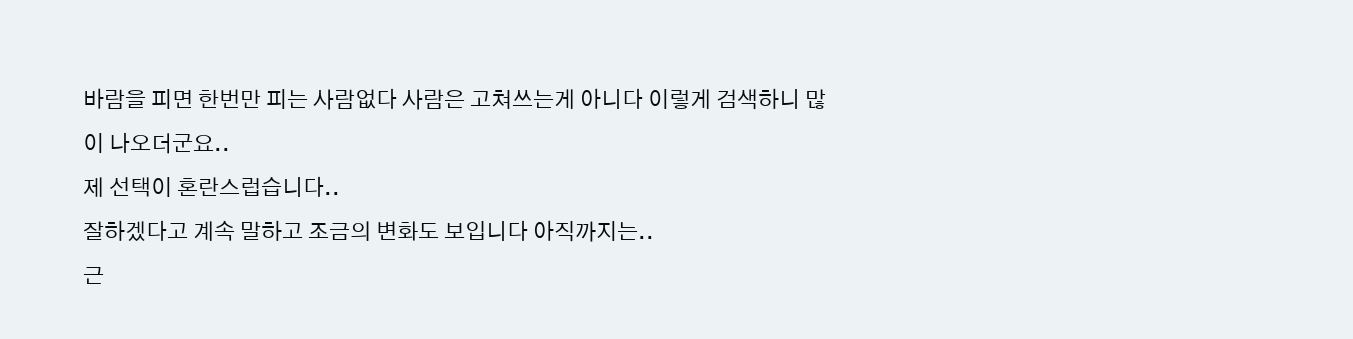바람을 피면 한번만 피는 사람없다 사람은 고쳐쓰는게 아니다 이렇게 검색하니 많이 나오더군요..
제 선택이 혼란스럽습니다..
잘하겠다고 계속 말하고 조금의 변화도 보입니다 아직까지는..
근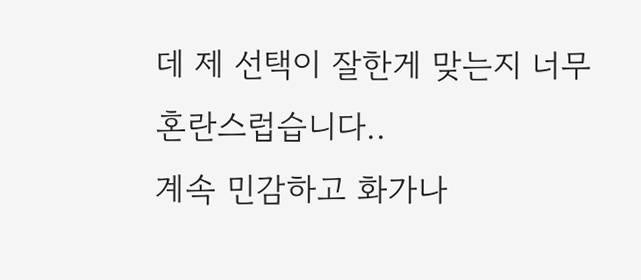데 제 선택이 잘한게 맞는지 너무 혼란스럽습니다..
계속 민감하고 화가나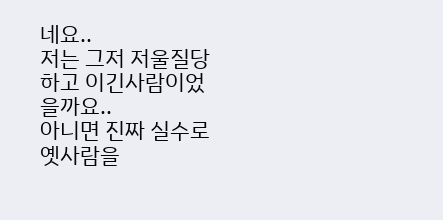네요..
저는 그저 저울질당하고 이긴사람이었을까요..
아니면 진짜 실수로 옛사람을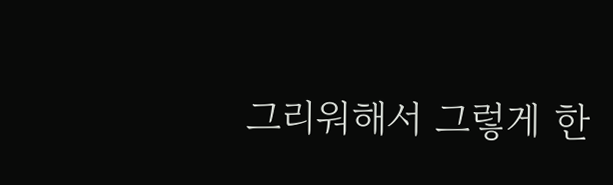그리워해서 그렇게 한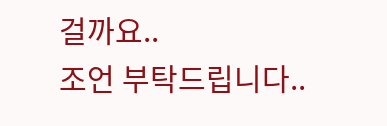걸까요..
조언 부탁드립니다..